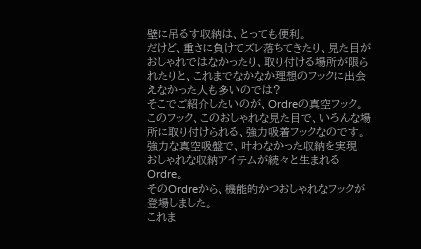壁に吊るす収納は、とっても便利。
だけど、重さに負けてズレ落ちてきたり、見た目がおしゃれではなかったり、取り付ける場所が限られたりと、これまでなかなか理想のフックに出会えなかった人も多いのでは?
そこでご紹介したいのが、Ordreの真空フック。
このフック、このおしゃれな見た目で、いろんな場所に取り付けられる、強力吸着フックなのです。
強力な真空吸盤で、叶わなかった収納を実現
おしゃれな収納アイテムが続々と生まれるOrdre。
そのOrdreから、機能的かつおしゃれなフックが登場しました。
これま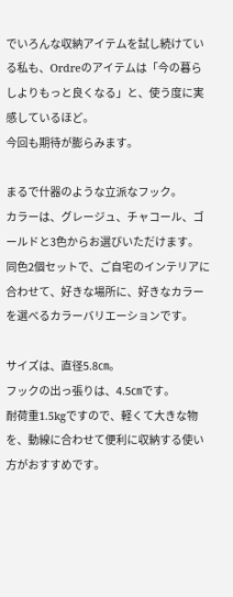でいろんな収納アイテムを試し続けている私も、Ordreのアイテムは「今の暮らしよりもっと良くなる」と、使う度に実感しているほど。
今回も期待が膨らみます。

まるで什器のような立派なフック。
カラーは、グレージュ、チャコール、ゴールドと3色からお選びいただけます。
同色2個セットで、ご自宅のインテリアに合わせて、好きな場所に、好きなカラーを選べるカラーバリエーションです。

サイズは、直径5.8㎝。
フックの出っ張りは、4.5㎝です。
耐荷重1.5kgですので、軽くて大きな物を、動線に合わせて便利に収納する使い方がおすすめです。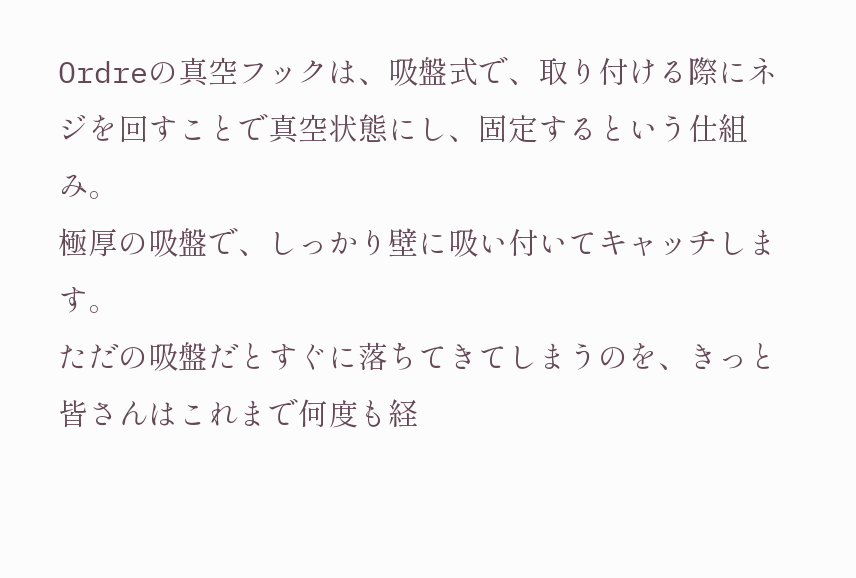Ordreの真空フックは、吸盤式で、取り付ける際にネジを回すことで真空状態にし、固定するという仕組み。
極厚の吸盤で、しっかり壁に吸い付いてキャッチします。
ただの吸盤だとすぐに落ちてきてしまうのを、きっと皆さんはこれまで何度も経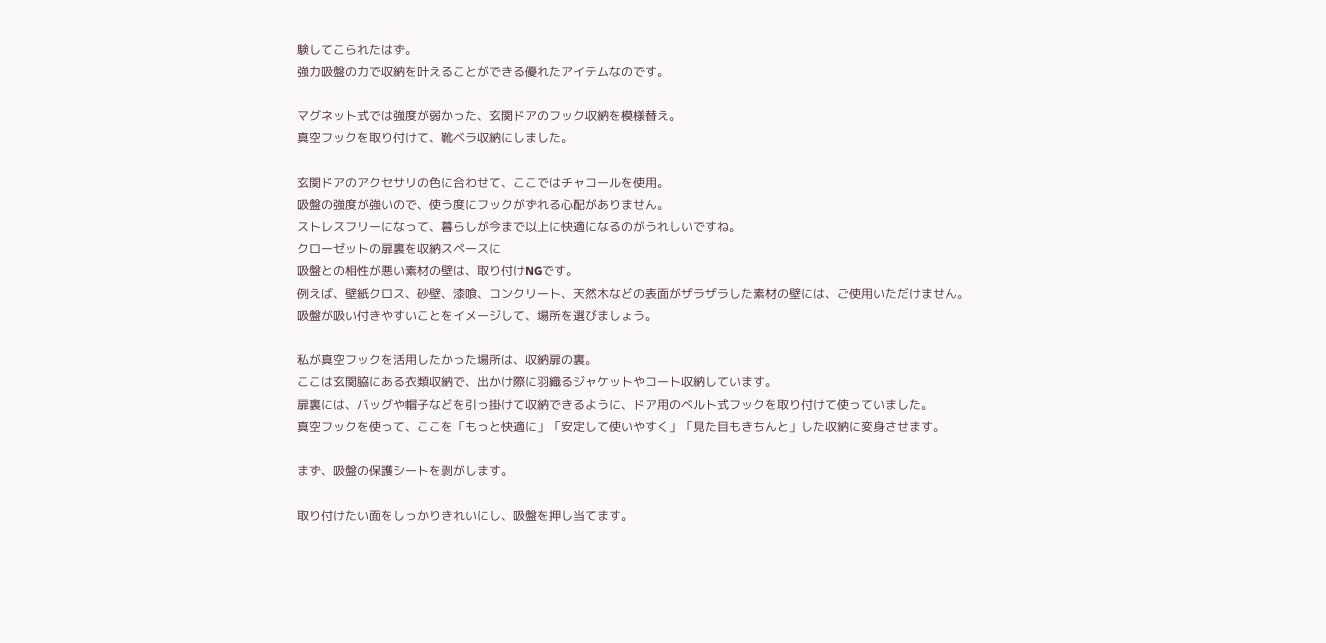験してこられたはず。
強力吸盤の力で収納を叶えることができる優れたアイテムなのです。

マグネット式では強度が弱かった、玄関ドアのフック収納を模様替え。
真空フックを取り付けて、靴ベラ収納にしました。

玄関ドアのアクセサリの色に合わせて、ここではチャコールを使用。
吸盤の強度が強いので、使う度にフックがずれる心配がありません。
ストレスフリーになって、暮らしが今まで以上に快適になるのがうれしいですね。
クローゼットの扉裏を収納スペースに
吸盤との相性が悪い素材の壁は、取り付けNGです。
例えば、壁紙クロス、砂壁、漆喰、コンクリート、天然木などの表面がザラザラした素材の壁には、ご使用いただけません。
吸盤が吸い付きやすいことをイメージして、場所を選びましょう。

私が真空フックを活用したかった場所は、収納扉の裏。
ここは玄関脇にある衣類収納で、出かけ際に羽織るジャケットやコート収納しています。
扉裏には、バッグや帽子などを引っ掛けて収納できるように、ドア用のベルト式フックを取り付けて使っていました。
真空フックを使って、ここを「もっと快適に」「安定して使いやすく」「見た目もきちんと」した収納に変身させます。

まず、吸盤の保護シートを剥がします。

取り付けたい面をしっかりきれいにし、吸盤を押し当てます。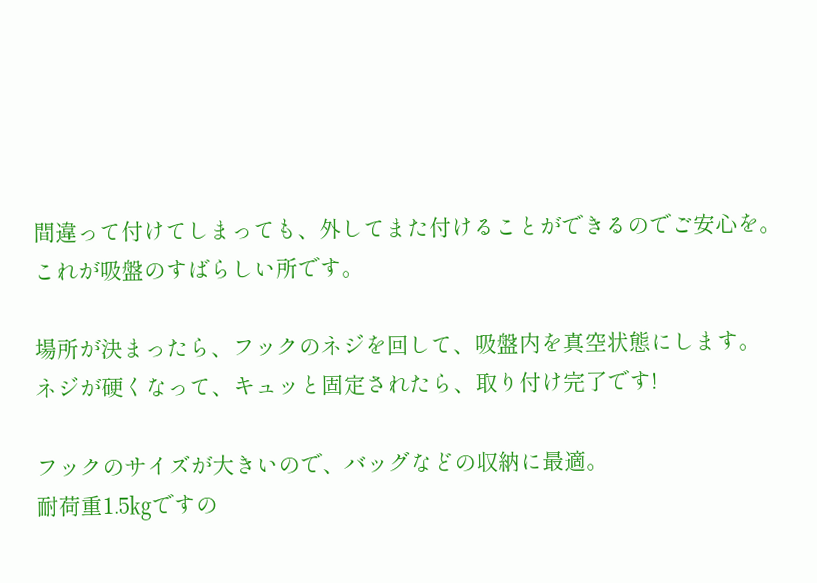間違って付けてしまっても、外してまた付けることができるのでご安心を。
これが吸盤のすばらしい所です。

場所が決まったら、フックのネジを回して、吸盤内を真空状態にします。
ネジが硬くなって、キュッと固定されたら、取り付け完了です!

フックのサイズが大きいので、バッグなどの収納に最適。
耐荷重1.5㎏ですの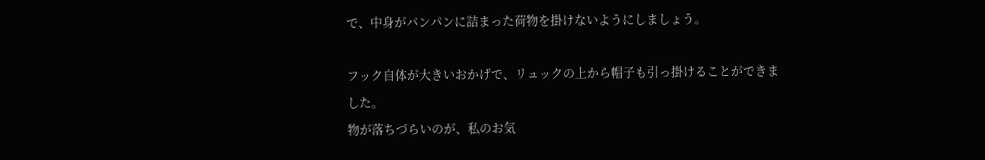で、中身がパンパンに詰まった荷物を掛けないようにしましょう。

フック自体が大きいおかげで、リュックの上から帽子も引っ掛けることができました。
物が落ちづらいのが、私のお気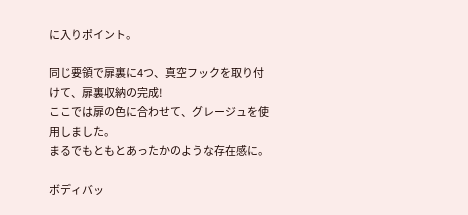に入りポイント。

同じ要領で扉裏に4つ、真空フックを取り付けて、扉裏収納の完成!
ここでは扉の色に合わせて、グレージュを使用しました。
まるでもともとあったかのような存在感に。

ボディバッ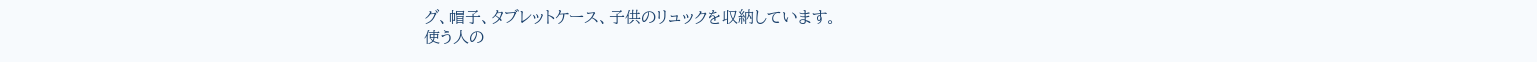グ、帽子、タブレットケース、子供のリュックを収納しています。
使う人の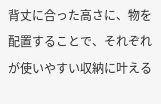背丈に合った高さに、物を配置することで、それぞれが使いやすい収納に叶える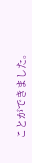ことができました。